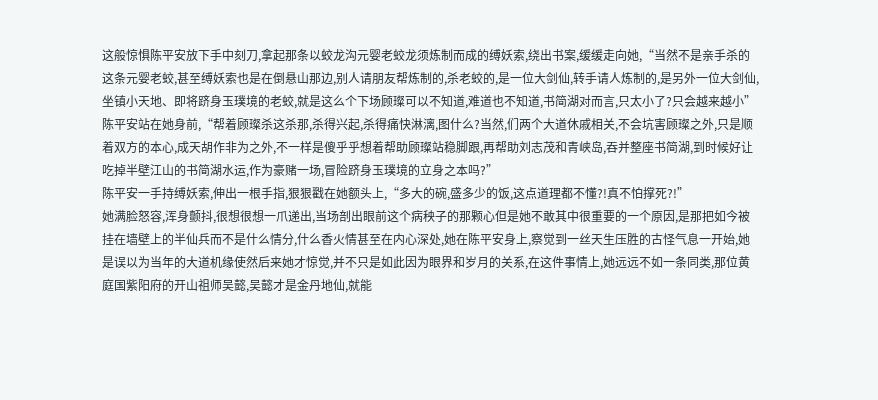这般惊惧陈平安放下手中刻刀,拿起那条以蛟龙沟元婴老蛟龙须炼制而成的缚妖索,绕出书案,缓缓走向她,“当然不是亲手杀的这条元婴老蛟,甚至缚妖索也是在倒悬山那边,别人请朋友帮炼制的,杀老蛟的,是一位大剑仙,转手请人炼制的,是另外一位大剑仙,坐镇小天地、即将跻身玉璞境的老蛟,就是这么个下场顾璨可以不知道,难道也不知道,书简湖对而言,只太小了?只会越来越小”
陈平安站在她身前,“帮着顾璨杀这杀那,杀得兴起,杀得痛快淋漓,图什么?当然,们两个大道休戚相关,不会坑害顾璨之外,只是顺着双方的本心,成天胡作非为之外,不一样是傻乎乎想着帮助顾璨站稳脚跟,再帮助刘志茂和青峡岛,吞并整座书简湖,到时候好让吃掉半壁江山的书简湖水运,作为豪赌一场,冒险跻身玉璞境的立身之本吗?”
陈平安一手持缚妖索,伸出一根手指,狠狠戳在她额头上,“多大的碗,盛多少的饭,这点道理都不懂?!真不怕撑死?!”
她满脸怒容,浑身颤抖,很想很想一爪递出,当场剖出眼前这个病秧子的那颗心但是她不敢其中很重要的一个原因,是那把如今被挂在墙壁上的半仙兵而不是什么情分,什么香火情甚至在内心深处,她在陈平安身上,察觉到一丝天生压胜的古怪气息一开始,她是误以为当年的大道机缘使然后来她才惊觉,并不只是如此因为眼界和岁月的关系,在这件事情上,她远远不如一条同类,那位黄庭国紫阳府的开山祖师吴懿,吴懿才是金丹地仙,就能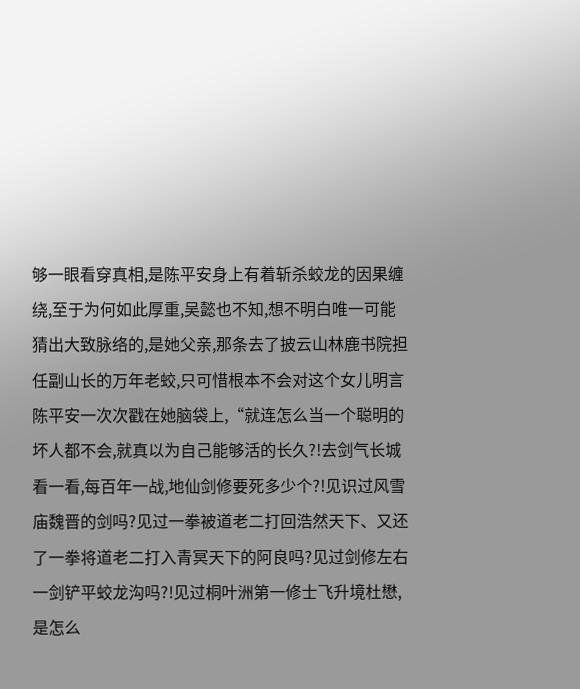够一眼看穿真相,是陈平安身上有着斩杀蛟龙的因果缠绕,至于为何如此厚重,吴懿也不知,想不明白唯一可能猜出大致脉络的,是她父亲,那条去了披云山林鹿书院担任副山长的万年老蛟,只可惜根本不会对这个女儿明言陈平安一次次戳在她脑袋上,“就连怎么当一个聪明的坏人都不会,就真以为自己能够活的长久?!去剑气长城看一看,每百年一战,地仙剑修要死多少个?!见识过风雪庙魏晋的剑吗?见过一拳被道老二打回浩然天下、又还了一拳将道老二打入青冥天下的阿良吗?见过剑修左右一剑铲平蛟龙沟吗?!见过桐叶洲第一修士飞升境杜懋,是怎么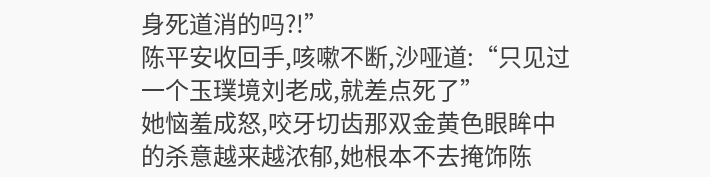身死道消的吗?!”
陈平安收回手,咳嗽不断,沙哑道:“只见过一个玉璞境刘老成,就差点死了”
她恼羞成怒,咬牙切齿那双金黄色眼眸中的杀意越来越浓郁,她根本不去掩饰陈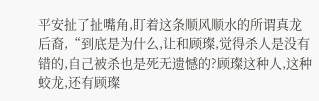平安扯了扯嘴角,盯着这条顺风顺水的所谓真龙后裔,“到底是为什么,让和顾璨,觉得杀人是没有错的,自己被杀也是死无遗憾的?顾璨这种人,这种蛟龙,还有顾璨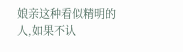娘亲这种看似精明的人,如果不认